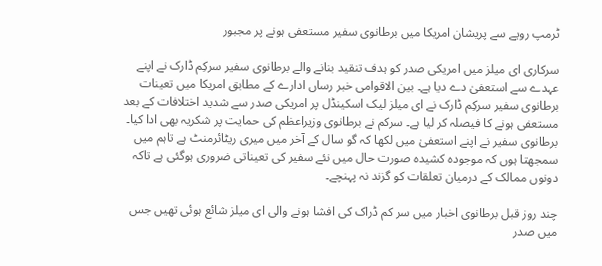ٹرمپ رویے سے پریشان امریکا میں برطانوی سفیر مستعفی ہونے پر مجبور

سرکاری ای میلز میں امریکی صدر کو ہدف تنقید بنانے والے برطانوی سفیر سرکِم ڈارک نے اپنے عہدے سے استعفیٰ دے دیا ہے۔ بین الاقوامی خبر رساں ادارے کے مطابق امریکا میں تعینات برطانوی سفیر سرکِم ڈارک نے ای میلز لیک اسکینڈل پر امریکی صدر سے شدید اختلافات کے بعد مستعفی ہونے کا فیصلہ کر لیا ہے۔ سرکم نے برطانوی وزیراعظم کی حمایت پر شکریہ بھی ادا کیا۔ برطانوی سفیر نے اپنے استعفیٰ میں لکھا کہ گو سال کے آخر میں میری ریٹائرمنٹ ہے تاہم میں سمجھتا ہوں کہ موجودہ کشیدہ صورت حال میں نئے سفیر کی تعیناتی ضروری ہوگئی ہے تاکہ دونوں ممالک کے درمیان تعلقات کو گزند نہ پہنچے۔

چند روز قبل برطانوی اخبار میں سر کم ڈراک کی افشا ہونے والی ای میلز شائع ہوئی تھیں جس میں صدر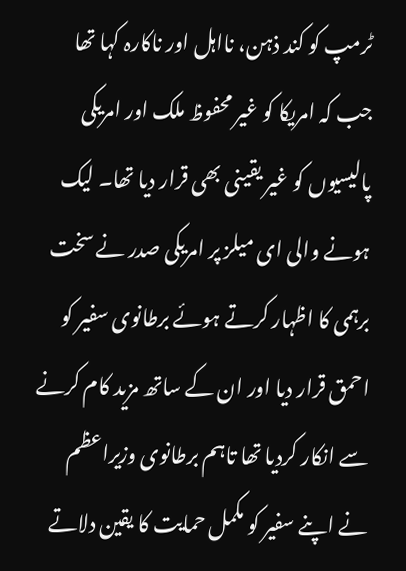ٹرمپ کو کند ذہن، نااہل اور ناکارہ کہا تھا جب کہ امریکا کو غیر محفوظ ملک اور امریکی پالیسیوں کو غیر یقینی بھی قرار دیا تھا۔ لیک ہونے والی ای میلز پر امریکی صدر نے سخت برہمی کا اظہار کرتے ہوئے برطانوی سفیر کو احمق قرار دیا اور ان کے ساتھ مزید کام کرنے سے انکار کردیا تھا تاہم برطانوی وزیراعظم نے اپنے سفیر کو مکمل حمایت کا یقین دلاتے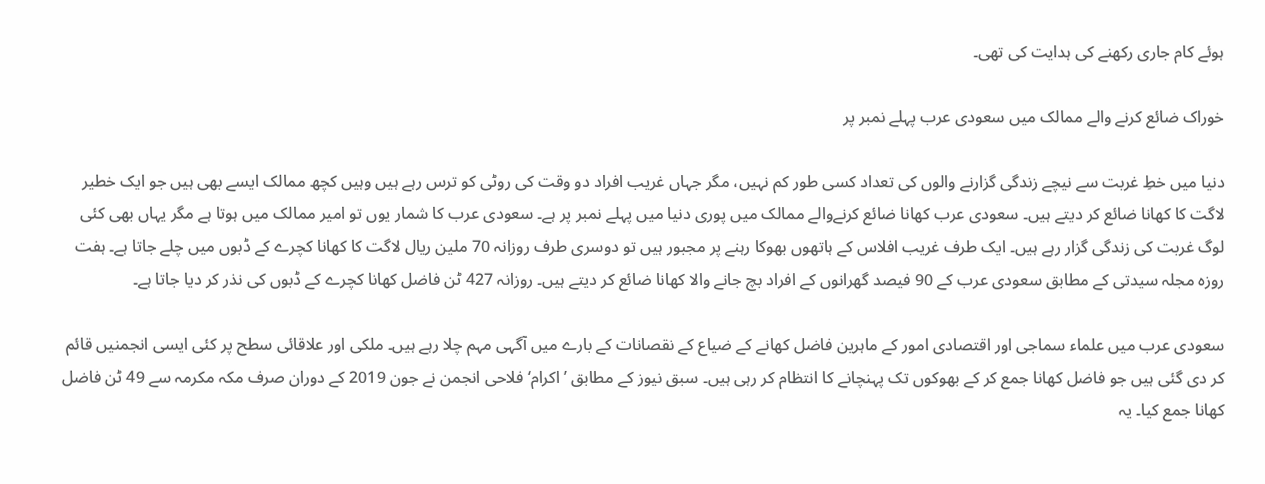ہوئے کام جاری رکھنے کی ہدایت کی تھی۔

خوراک ضائع کرنے والے ممالک میں سعودی عرب پہلے نمبر پر

دنیا میں خطِ غربت سے نیچے زندگی گزارنے والوں کی تعداد کسی طور کم نہیں، مگر جہاں غریب افراد دو وقت کی روٹی کو ترس رہے ہیں وہیں کچھ ممالک ایسے بھی ہیں جو ایک خطیر لاگت کا کھانا ضائع کر دیتے ہیں۔ سعودی عرب کھانا ضائع کرنےوالے ممالک میں پوری دنیا میں پہلے نمبر پر ہے۔ سعودی عرب کا شمار یوں تو امیر ممالک میں ہوتا ہے مگر یہاں بھی کئی لوگ غربت کی زندگی گزار رہے ہیں۔ ایک طرف غریب افلاس کے ہاتھوں بھوکا رہنے پر مجبور ہیں تو دوسری طرف روزانہ 70 ملین ریال لاگت کا کھانا کچرے کے ڈبوں میں چلے جاتا ہے۔ ہفت روزہ مجلہ سیدتی کے مطابق سعودی عرب کے 90 فیصد گھرانوں کے افراد بچ جانے والا کھانا ضائع کر دیتے ہیں۔ روزانہ 427 ٹن فاضل کھانا کچرے کے ڈبوں کی نذر کر دیا جاتا ہے۔

سعودی عرب میں علماء سماجی اور اقتصادی امور کے ماہرین فاضل کھانے کے ضیاع کے نقصانات کے بارے میں آگہی مہم چلا رہے ہیں۔ ملکی اور علاقائی سطح پر کئی ایسی انجمنیں قائم کر دی گئی ہیں جو فاضل کھانا جمع کر کے بھوکوں تک پہنچانے کا انتظام کر رہی ہیں۔ سبق نیوز کے مطابق ’اکرام‘ فلاحی انجمن نے جون 2019 کے دوران صرف مکہ مکرمہ سے 49 ٹن فاضل کھانا جمع کیا۔ یہ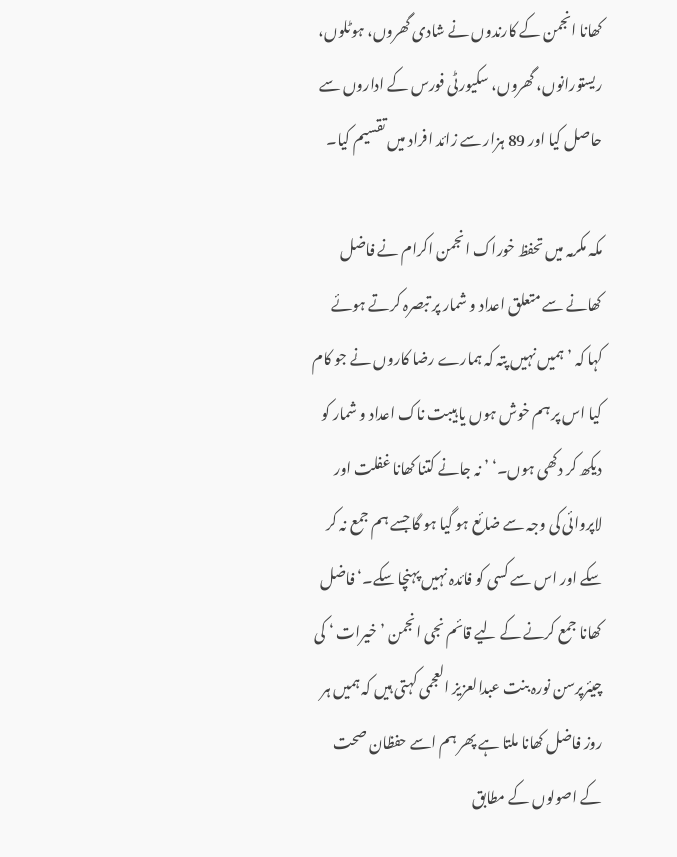کھانا انجمن کے کارندوں نے شادی گھروں، ہوٹلوں، ریستورانوں، گھروں، سکیورٹی فورس کے اداروں سے حاصل کیا اور 89 ہزار سے زائد افراد میں تقسیم کیا۔

مکہ مکرمہ میں تحفظ خوراک انجمن اکرام نے فاضل کھانے سے متعلق اعداد و شمار پر تبصرہ کرتے ہوئے کہا کہ ’ہمیں نہیں پتہ کہ ہمارے رضا کاروں نے جو کام کیا اس پر ہم خوش ہوں یا ہیبت ناک اعداد و شمار کو دیکھ کر دکھی ہوں۔‘ ’ نہ جانے کتنا کھانا غفلت اور لاپروائی کی وجہ سے ضائع ہو گیا ہو گا جسے ہم جمع نہ کر سکے اور اس سے کسی کو فائدہ نہیں پہنچا سکے۔‘ فاضل کھانا جمع کرنے کے لیے قائم نجی انجمن ’خیرات ‘ کی چیئرپرسن نورہ بنت عبدالعزیز العجمی کہتی ہیں کہ ہمیں ہر روز فاضل کھانا ملتا ہے پھر ہم اسے حفظان صحت کے اصولوں کے مطابق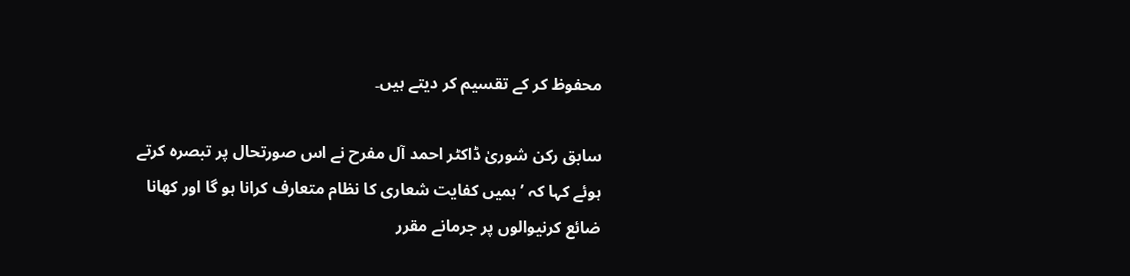محفوظ کر کے تقسیم کر دیتے ہیں۔

سابق رکن شوریٰ ڈاکٹر احمد آل مفرح نے اس صورتحال پر تبصرہ کرتے ہوئے کہا کہ ’ہمیں کفایت شعاری کا نظام متعارف کرانا ہو گا اور کھانا ضائع کرنیوالوں پر جرمانے مقرر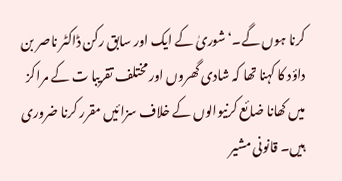کرنا ہوں گے۔‘ شوریٰ کے ایک اور سابق رکن ڈاکٹر ناصر بن داؤد کا کہنا تھا کہ شادی گھروں اور مختلف تقریبا ت کے مراکز میں کھانا ضائع کرنیوالوں کے خلاف سزائیں مقرر کرنا ضروری ہیں۔ قانونی مشیر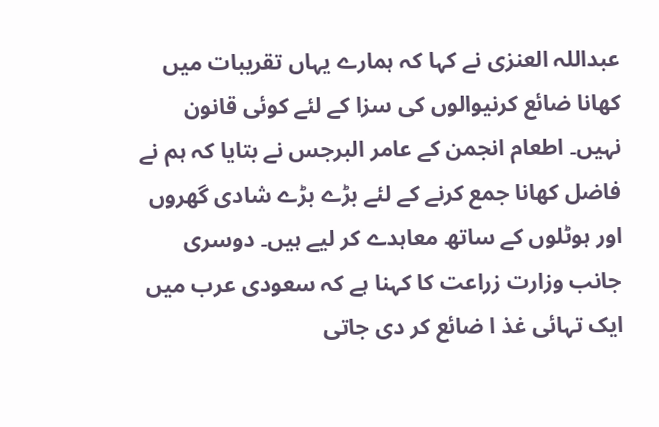عبداللہ العنزی نے کہا کہ ہمارے یہاں تقریبات میں کھانا ضائع کرنیوالوں کی سزا کے لئے کوئی قانون نہیں۔ اطعام انجمن کے عامر البرجس نے بتایا کہ ہم نے فاضل کھانا جمع کرنے کے لئے بڑے بڑے شادی گھروں اور ہوٹلوں کے ساتھ معاہدے کر لیے ہیں۔ دوسری جانب وزارت زراعت کا کہنا ہے کہ سعودی عرب میں ایک تہائی غذ ا ضائع کر دی جاتی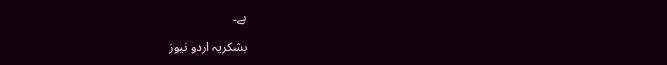ہے۔

بشکریہ اردو نیوز